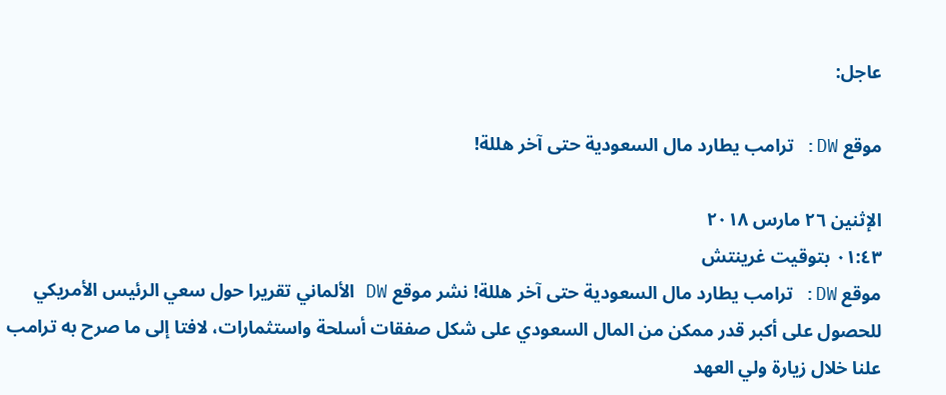عاجل:

موقع DW: ترامب يطارد مال السعودية حتى آخر هللة!

الإثنين ٢٦ مارس ٢٠١٨
٠١:٤٣ بتوقيت غرينتش
موقع DW: ترامب يطارد مال السعودية حتى آخر هللة! نشر موقع DW الألماني تقريرا حول سعي الرئيس الأمريكي للحصول على أكبر قدر ممكن من المال السعودي على شكل صفقات أسلحة واستثمارات، لافتا إلى ما صرح به ترامب علنا خلال زيارة ولي العهد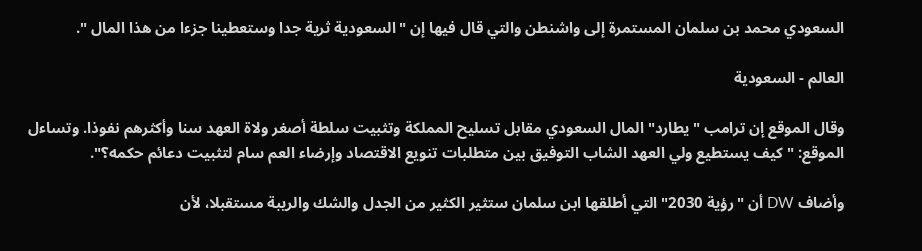السعودي محمد بن سلمان المستمرة إلى واشنطن والتي قال فيها إن "السعودية ثرية جدا وستعطينا جزءا من هذا المال ".

العالم - السعودية

وقال الموقع إن ترامب "يطارد" المال السعودي مقابل تسليح المملكة وتثبيت سلطة أصغر ولاة العهد سنا وأكثرهم نفوذا. وتساءل الموقع: "كيف يستطيع ولي العهد الشاب التوفيق بين متطلبات تنويع الاقتصاد وإرضاء العم سام لتثبيت دعائم حكمه؟".

وأضاف DW أن "رؤية 2030" التي أطلقها ابن سلمان ستثير الكثير من الجدل والشك والريبة مستقبلا، لأن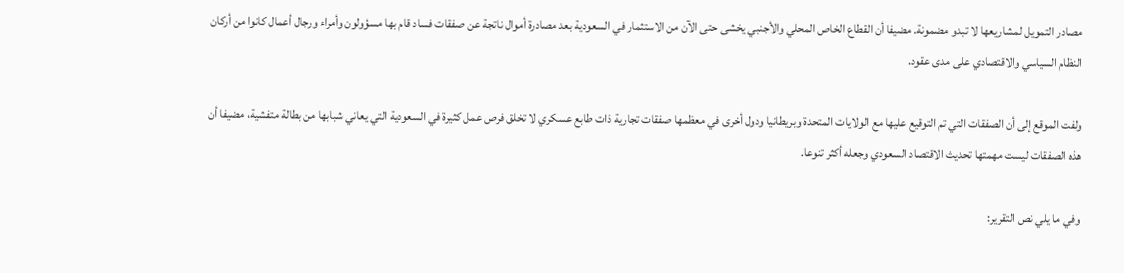مصادر التمويل لمشاريعها لا تبدو مضمونة. مضيفا أن القطاع الخاص المحلي والأجنبي يخشى حتى الآن من الاستثمار في السعودية بعد مصادرة أموال ناتجة عن صفقات فساد قام بها مسؤولون وأمراء ورجال أعمال كانوا من أركان النظام السياسي والاقتصادي على مدى عقود.

ولفت الموقع إلى أن الصفقات التي تم التوقيع عليها مع الولايات المتحدة وبريطانيا ودول أخرى في معظمها صفقات تجارية ذات طابع عسكري لا تخلق فرص عمل كثيرة في السعودية التي يعاني شبابها من بطالة متفشية، مضيفا أن هذه الصفقات ليست مهمتها تحديث الاقتصاد السعودي وجعله أكثر تنوعا.

وفي ما يلي نص التقرير: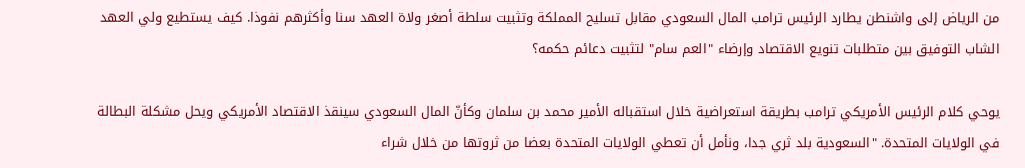من الرياض إلى واشنطن يطارد الرئيس ترامب المال السعودي مقابل تسليح المملكة وتثبيت سلطة أصغر ولاة العهد سنا وأكثرهم نفوذا. كيف يستطيع ولي العهد الشاب التوفيق بين متطلبات تنويع الاقتصاد وإرضاء "العم سام" لتثبيت دعائم حكمه؟

يوحي كلام الرئيس الأمريكي ترامب بطريقة استعراضية خلال استقباله الأمير محمد بن سلمان وكأنّ المال السعودي سينقذ الاقتصاد الأمريكي ويحل مشكلة البطالة في الولايات المتحدة. "السعودية بلد ثري جدا، ونأمل أن تعطي الولايات المتحدة بعضا من ثروتها من خلال شراء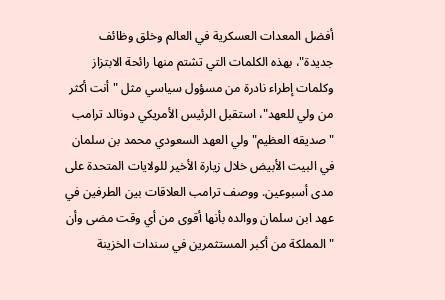أفضل المعدات العسكرية في العالم وخلق وظائف جديدة"، بهذه الكلمات التي تشتم منها رائحة الابتزاز وكلمات إطراء نادرة من مسؤول سياسي مثل "أنت أكثر من ولي للعهد"، استقبل الرئيس الأمريكي دونالد ترامب "صديقه العظيم" ولي العهد السعودي محمد بن سلمان في البيت الأبيض خلال زيارة الأخير للولايات المتحدة على مدى أسبوعين. ووصف ترامب العلاقات بين الطرفين في عهد ابن سلمان ووالده بأنها أقوى من أي وقت مضى وأن "المملكة من أكبر المستثمرين في سندات الخزينة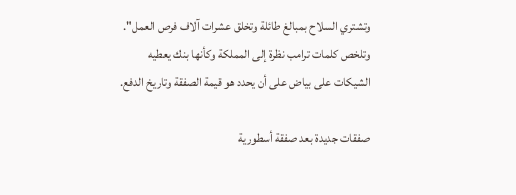وتشتري السلاح بمبالغ طائلة وتخلق عشرات آلاف فرص العمل". وتلخص كلمات ترامب نظرة إلى المملكة وكأنها بنك يعطيه الشيكات على بياض على أن يحدد هو قيمة الصفقة وتاريخ الدفع.

صفقات جديدة بعد صفقة أسطورية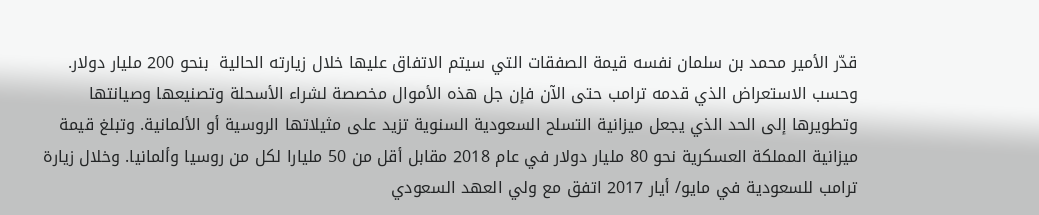قدّر الأمير محمد بن سلمان نفسه قيمة الصفقات التي سيتم الاتفاق عليها خلال زيارته الحالية  بنحو 200 مليار دولار. وحسب الاستعراض الذي قدمه ترامب حتى الآن فإن جل هذه الأموال مخصصة لشراء الأسحلة وتصنيعها وصيانتها وتطويرها إلى الحد الذي يجعل ميزانية التسلح السعودية السنوية تزيد على مثيلاتها الروسية أو الألمانية. وتبلغ قيمة ميزانية المملكة العسكرية نحو 80 مليار دولار في عام 2018 مقابل أقل من 50 مليارا لكل من روسيا وألمانيا. وخلال زيارة ترامب للسعودية في مايو/ أيار 2017 اتفق مع ولي العهد السعودي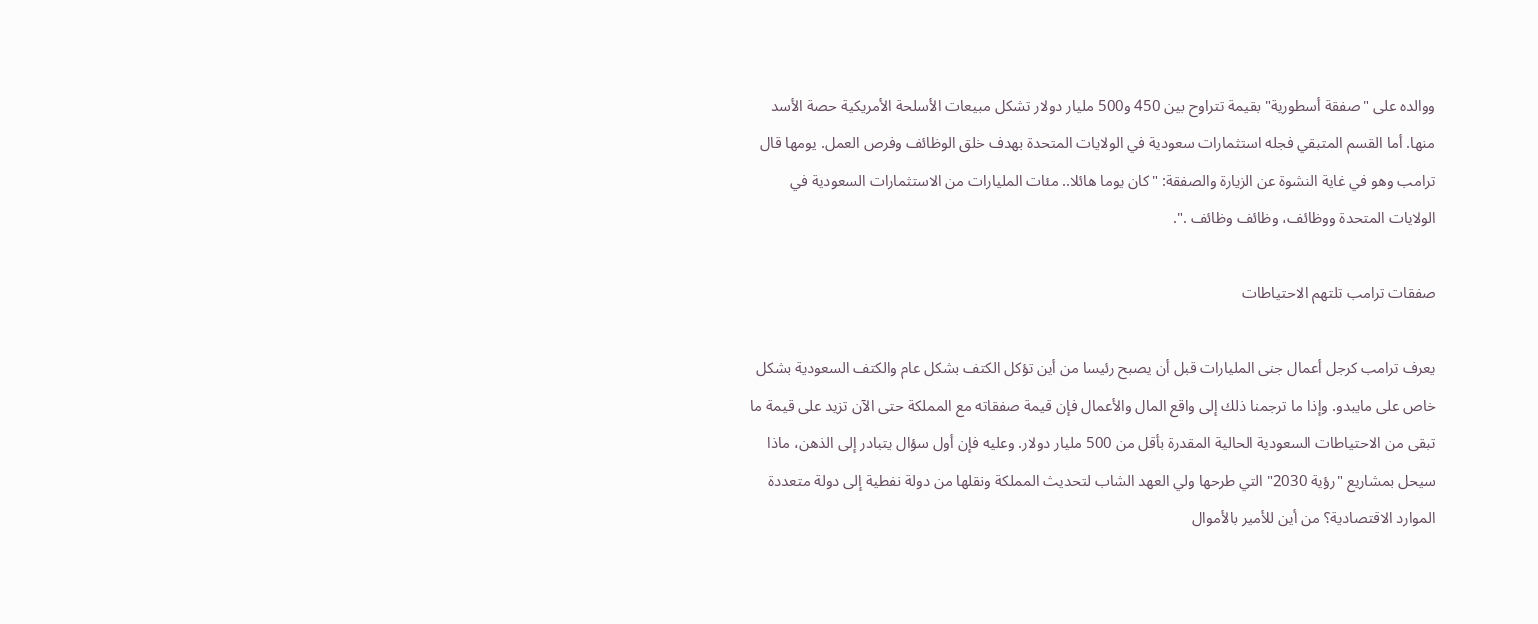ووالده على "صفقة أسطورية" بقيمة تتراوح بين 450 و500 مليار دولار تشكل مبيعات الأسلحة الأمريكية حصة الأسد منها. أما القسم المتبقي فجله استثمارات سعودية في الولايات المتحدة بهدف خلق الوظائف وفرص العمل. يومها قال ترامب وهو في غاية النشوة عن الزيارة والصفقة: "كان يوما هائلا.. مئات المليارات من الاستثمارات السعودية في الولايات المتحدة ووظائف، وظائف وظائف .".

صفقات ترامب تلتهم الاحتياطات

يعرف ترامب كرجل أعمال جنى المليارات قبل أن يصبح رئيسا من أين تؤكل الكتف بشكل عام والكتف السعودية بشكل خاص على مايبدو. وإذا ما ترجمنا ذلك إلى واقع المال والأعمال فإن قيمة صفقاته مع المملكة حتى الآن تزيد على قيمة ما تبقى من الاحتياطات السعودية الحالية المقدرة بأقل من 500 مليار دولار. وعليه فإن أول سؤال يتبادر إلى الذهن، ماذا سيحل بمشاريع "رؤية 2030" التي طرحها ولي العهد الشاب لتحديث المملكة ونقلها من دولة نفطية إلى دولة متعددة الموارد الاقتصادية؟ من أين للأمير بالأموال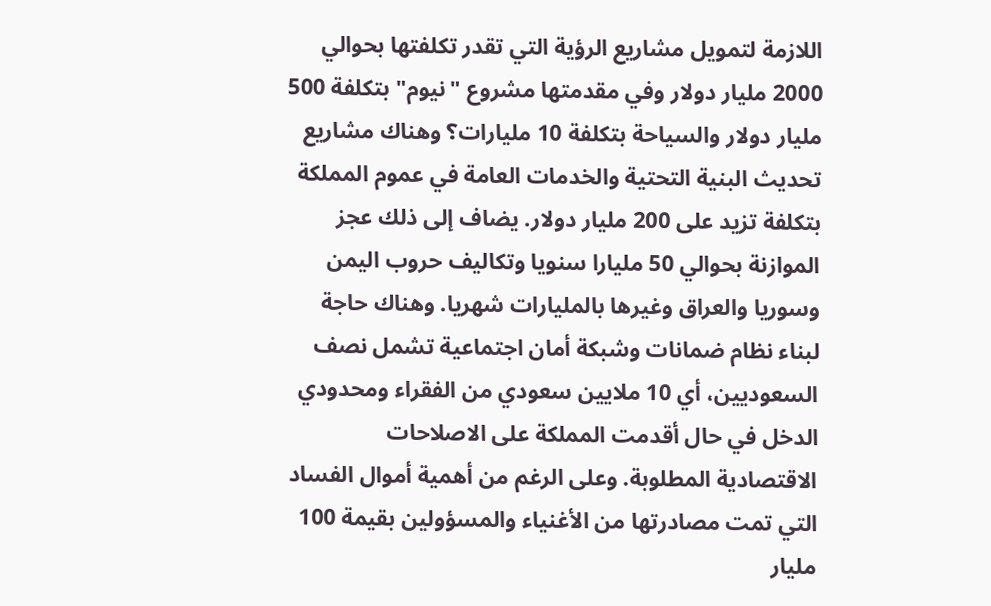اللازمة لتمويل مشاريع الرؤية التي تقدر تكلفتها بحوالي 2000 مليار دولار وفي مقدمتها مشروع "نيوم" بتكلفة 500 مليار دولار والسياحة بتكلفة 10 مليارات؟ وهناك مشاريع تحديث البنية التحتية والخدمات العامة في عموم المملكة بتكلفة تزيد على 200 مليار دولار. يضاف إلى ذلك عجز الموازنة بحوالي 50 مليارا سنويا وتكاليف حروب اليمن وسوريا والعراق وغيرها بالمليارات شهريا. وهناك حاجة لبناء نظام ضمانات وشبكة أمان اجتماعية تشمل نصف السعوديين، أي 10 ملايين سعودي من الفقراء ومحدودي الدخل في حال أقدمت المملكة على الاصلاحات الاقتصادية المطلوبة. وعلى الرغم من أهمية أموال الفساد التي تمت مصادرتها من الأغنياء والمسؤولين بقيمة 100 مليار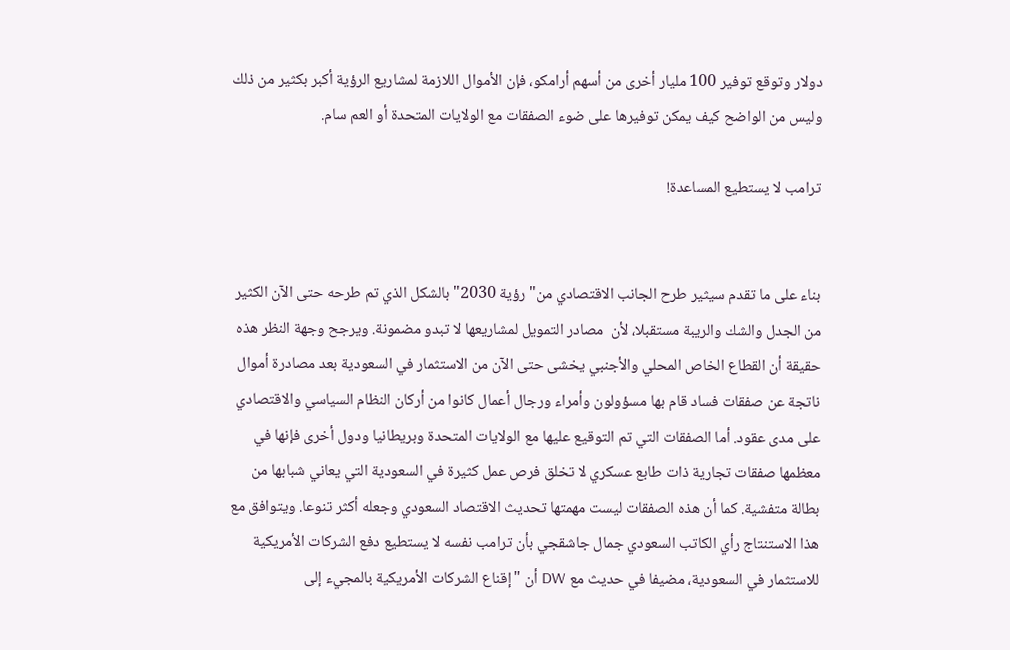دولار وتوقع توفير 100 مليار أخرى من أسهم أرامكو، فإن الأموال اللازمة لمشاريع الرؤية أكبر بكثير من ذلك وليس من الواضح كيف يمكن توفيرها على ضوء الصفقات مع الولايات المتحدة أو العم سام.

ترامب لا يستطيع المساعدة!


بناء على ما تقدم سيثير طرح الجانب الاقتصادي من"رؤية 2030" بالشكل الذي تم طرحه حتى الآن الكثير من الجدل والشك والريبة مستقبلا، لأن  مصادر التمويل لمشاريعها لا تبدو مضمونة. ويرجح وجهة النظر هذه حقيقة أن القطاع الخاص المحلي والأجنبي يخشى حتى الآن من الاستثمار في السعودية بعد مصادرة أموال ناتجة عن صفقات فساد قام بها مسؤولون وأمراء ورجال أعمال كانوا من أركان النظام السياسي والاقتصادي على مدى عقود. أما الصفقات التي تم التوقيع عليها مع الولايات المتحدة وبريطانيا ودول أخرى فإنها في معظمها صفقات تجارية ذات طابع عسكري لا تخلق فرص عمل كثيرة في السعودية التي يعاني شبابها من بطالة متفشية. كما أن هذه الصفقات ليست مهمتها تحديث الاقتصاد السعودي وجعله أكثر تنوعا. ويتوافق مع هذا الاستنتاج رأي الكاتب السعودي جمال جاشقجي بأن ترامب نفسه لا يستطيع دفع الشركات الأمريكية للاستثمار في السعودية، مضيفا في حديث مع DW أن "إقناع الشركات الأمريكية بالمجيء إلى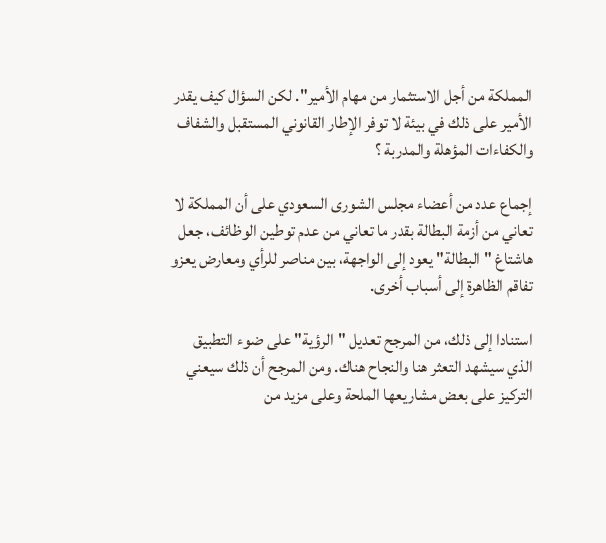المملكة من أجل الاستثمار من مهام الأمير". لكن السؤال كيف يقدر الأمير على ذلك في بيئة لا توفر الإطار القانوني المستقبل والشفاف والكفاءات المؤهلة والمدربة ؟

إجماع عدد من أعضاء مجلس الشورى السعودي على أن المملكة لا تعاني من أزمة البطالة بقدر ما تعاني من عدم توطين الوظائف، جعل هاشتاغ "البطالة" يعود إلى الواجهة، بين مناصر للرأي ومعارض يعزو تفاقم الظاهرة إلى أسباب أخرى.

استنادا إلى ذلك، من المرجح تعديل "الرؤية" على ضوء التطبيق الذي سيشهد التعثر هنا والنجاح هناك. ومن المرجح أن ذلك سيعني التركيز على بعض مشاريعها الملحة وعلى مزيد من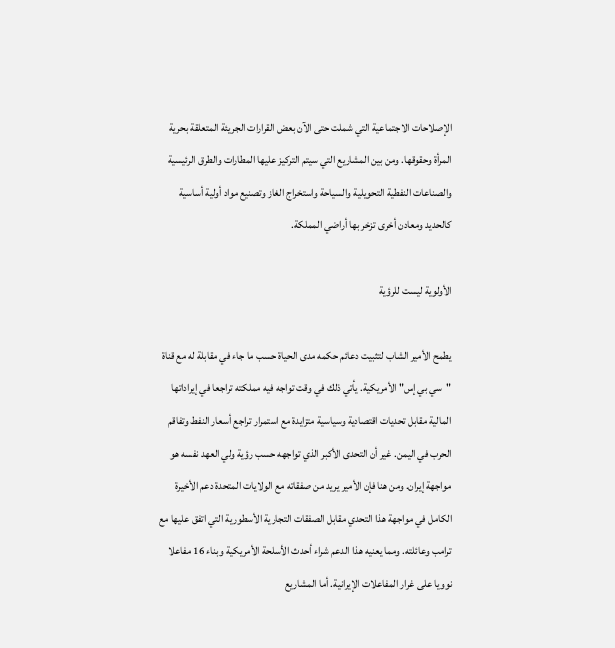الإصلاحات الاجتماعية التي شملت حتى الآن بعض القرارات الجريئة المتعلقة بحرية المرأة وحقوقها. ومن بين المشاريع التي سيتم التركيز عليها المطارات والطرق الرئيسية والصناعات النفطية التحويلية والسياحة واستخراج الغاز وتصنيع مواد أولية أساسية كالحديد ومعادن أخرى تزخر بها أراضي المملكة.

الأولوية ليست للرؤية

يطمح الأمير الشاب لتثبيت دعائم حكمه مدى الحياة حسب ما جاء في مقابلة له مع قناة "سي بي إس" الأمريكية. يأتي ذلك في وقت تواجه فيه مملكته تراجعا في إيراداتها المالية مقابل تحديات اقتصادية وسياسية متزايدة مع استمرار تراجع أسعار النفط وتفاقم الحرب في اليمن. غير أن التحدى الأكبر الذي تواجهه حسب رؤية ولي العهد نفسه هو مواجهة إيران. ومن هنا فإن الأمير يريد من صفقاته مع الولايات المتحدة دعم الأخيرة الكامل في مواجهة هذا التحدي مقابل الصفقات التجارية الأسطورية التي اتفق عليها مع ترامب وعائلته. ومما يعنيه هذا الدعم شراء أحدث الأسلحة الأمريكية وبناء 16 مفاعلا نوويا على غرار المفاعلات الإيرانية. أما المشاريع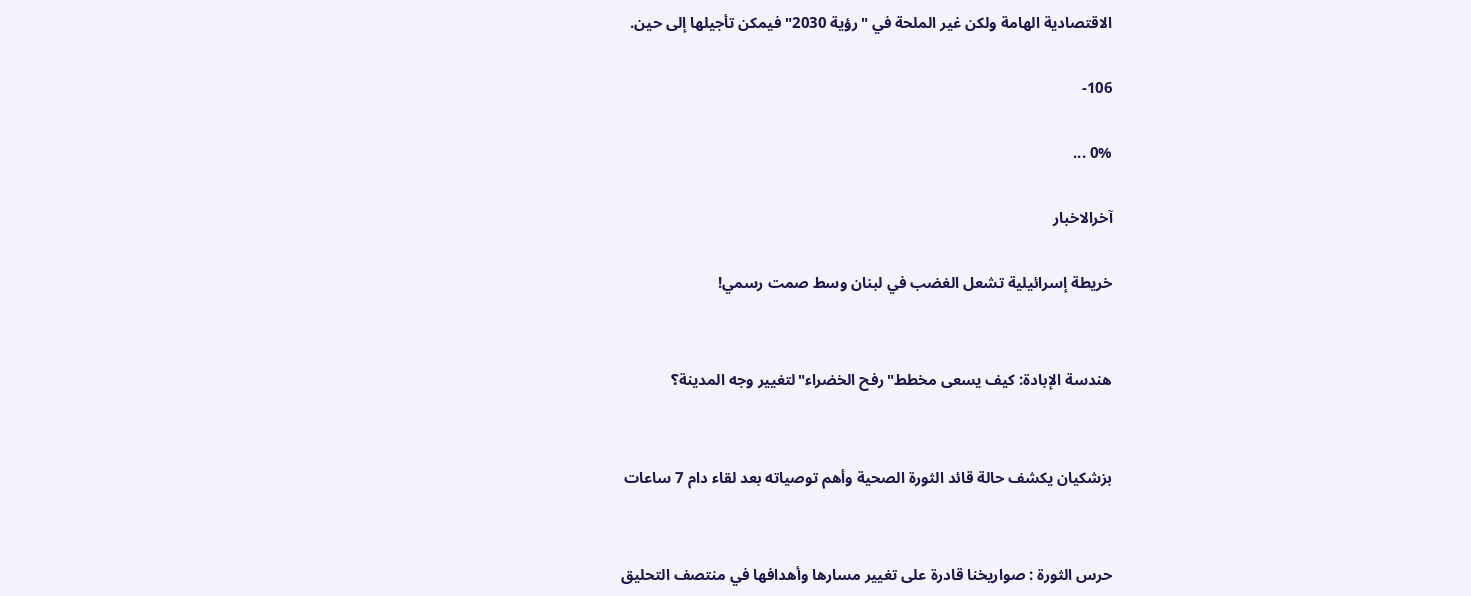الاقتصادية الهامة ولكن غير الملحة في "رؤية 2030" فيمكن تأجيلها إلى حين.

106-

0% ...

آخرالاخبار

خريطة إسرائيلية تشعل الغضب في لبنان وسط صمت رسمي!


هندسة الإبادة: كيف يسعى مخطط"رفح الخضراء"لتغيير وجه المدينة؟


بزشكيان يكشف حالة قائد الثورة الصحية وأهم توصياته بعد لقاء دام 7 ساعات


حرس الثورة : صواريخنا قادرة على تغيير مسارها وأهدافها في منتصف التحليق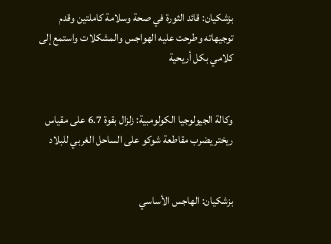بزشكيان: قائد الثورة في صحة وسلامة كاملتين وقدم توجيهاته وطرحت عليه الهواجس والمشكلات واستمع إلى كلامي بكل أريحية


وكالة الجيولوجيا الكولومبية: زلزال بقوة 6.7 على مقياس ريختر يضرب مقاطعة شوكو على الساحل الغربي للبلاد


بزشكيان: الهاجس الأساسي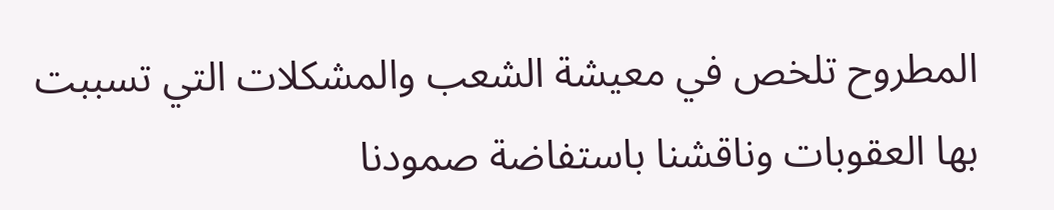المطروح تلخص في معيشة الشعب والمشكلات التي تسببت بها العقوبات وناقشنا باستفاضة صمودنا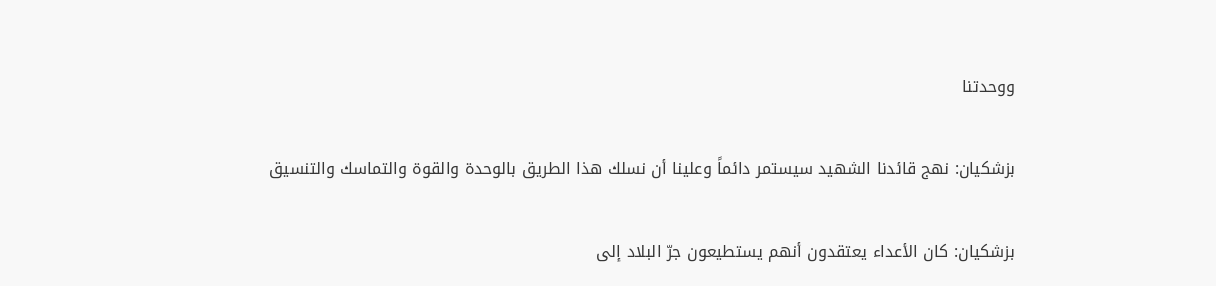ووحدتنا


بزشكيان: نهج قائدنا الشهيد سيستمر دائماً وعلينا أن نسلك هذا الطريق بالوحدة والقوة والتماسك والتنسيق


بزشكيان: كان الأعداء يعتقدون أنهم يستطيعون جرّ البلاد إلى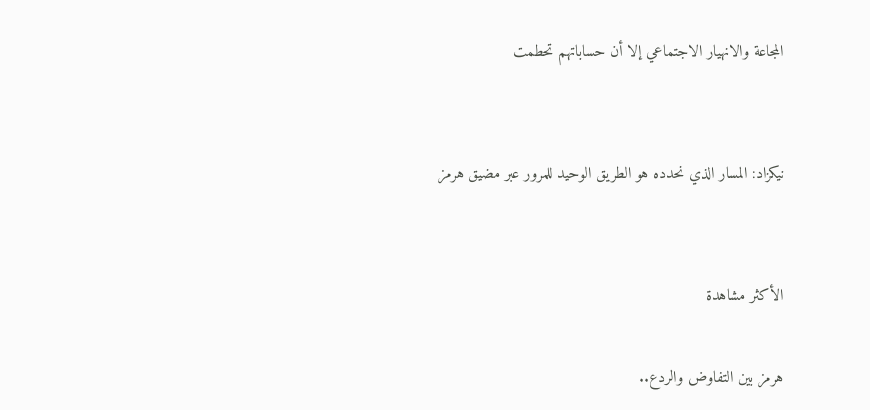المجاعة والانهيار الاجتماعي إلا أن حساباتهم تحطمت


نيكزاد: المسار الذي نحدده هو الطريق الوحيد للمرور عبر مضيق هرمز


الأكثر مشاهدة

هرمز بين التفاوض والردع..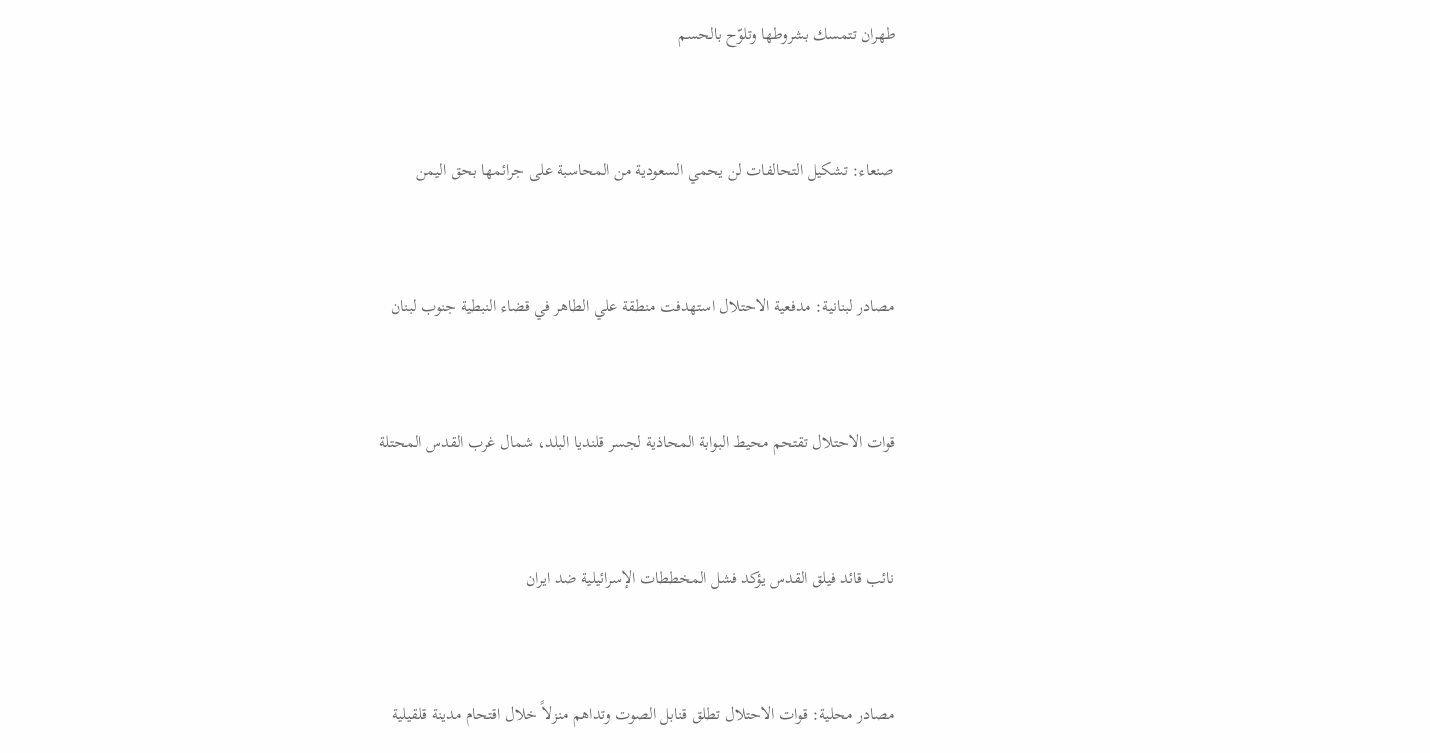طهران تتمسك بشروطها وتلوّح بالحسم


صنعاء: تشكيل التحالفات لن يحمي السعودية من المحاسبة على جرائمها بحق اليمن


مصادر لبنانية: مدفعية الاحتلال استهدفت منطقة علي الطاهر في قضاء النبطية جنوب لبنان


قوات الاحتلال تقتحم محيط البوابة المحاذية لجسر قلنديا البلد، شمال غرب القدس المحتلة


نائب قائد فيلق القدس يؤكد فشل المخططات الإسرائيلية ضد ايران


مصادر محلية: قوات الاحتلال تطلق قنابل الصوت وتداهم منزلاً خلال اقتحام مدينة قلقيلية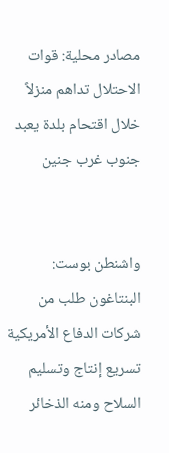مصادر محلية: قوات الاحتلال تداهم منزلاً خلال اقتحام بلدة يعبد جنوب غرب جنين


واشنطن بوست: البنتاغون طلب من شركات الدفاع الأمريكية تسريع إنتاج وتسليم السلاح ومنه الذخائر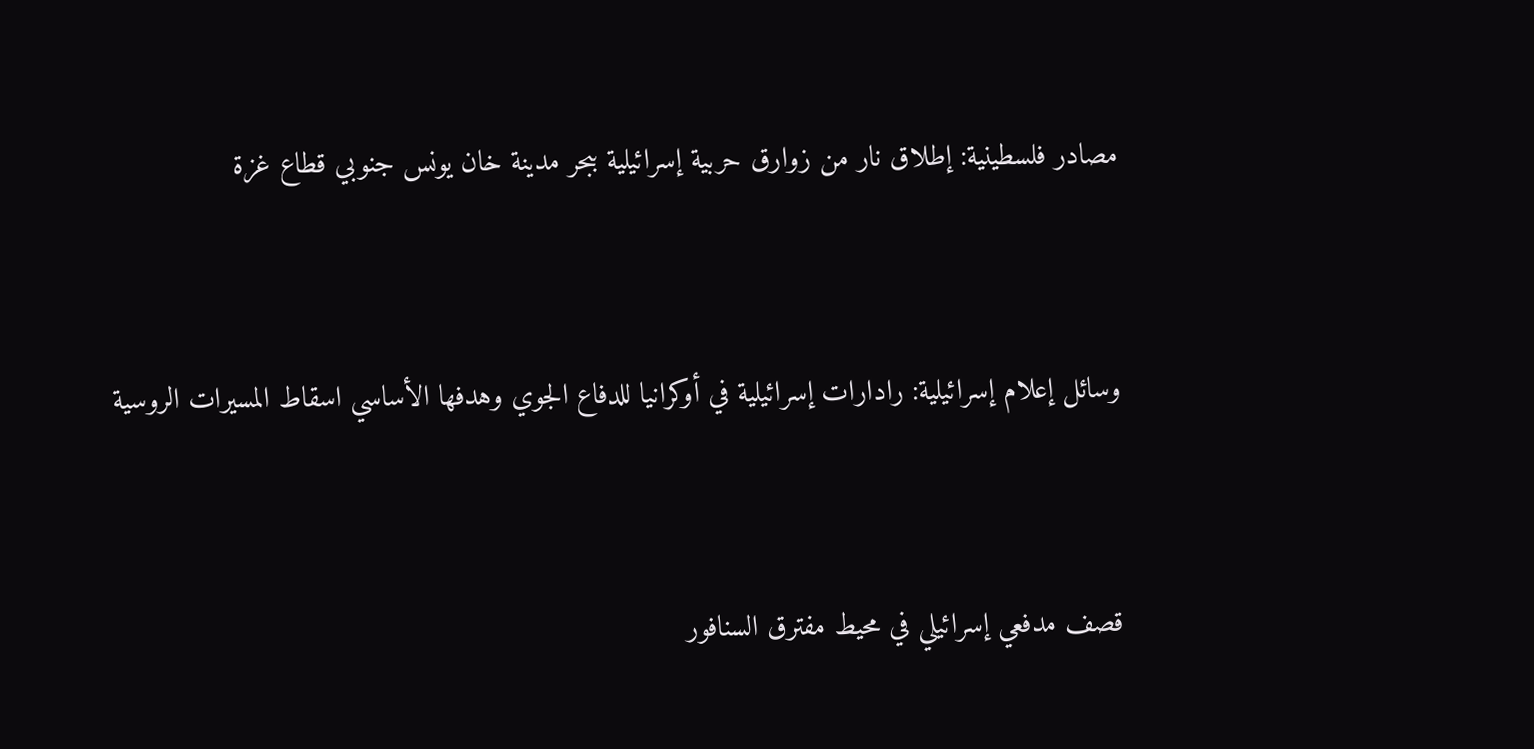مصادر فلسطينية: إطلاق نار من زوارق حربية إسرائيلية ببحر مدينة خان يونس جنوبي قطاع غزة


وسائل إعلام إسرائيلية: رادارات إسرائيلية في أوكرانيا للدفاع الجوي وهدفها الأساسي اسقاط المسيرات الروسية


قصف مدفعي إسرائيلي في محيط مفترق السنافور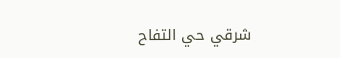شرقي حي التفاح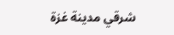شرقي مدينة غزة